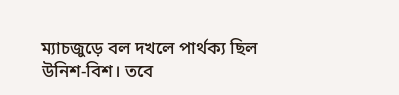ম্যাচজুড়ে বল দখলে পার্থক্য ছিল উনিশ-বিশ। তবে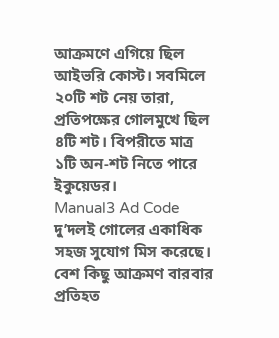আক্রমণে এগিয়ে ছিল আইভরি কোস্ট। সবমিলে ২০টি শট নেয় তারা, প্রতিপক্ষের গোলমুখে ছিল ৪টি শট। বিপরীতে মাত্র ১টি অন-শট নিতে পারে ইকুয়েডর।
Manual3 Ad Code
দু’দলই গোলের একাধিক সহজ সুযোগ মিস করেছে। বেশ কিছু আক্রমণ বারবার প্রতিহত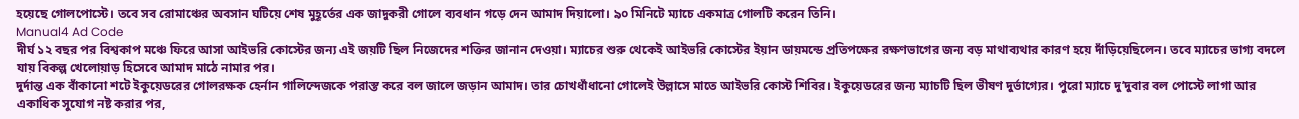হয়েছে গোলপোস্টে। তবে সব রোমাঞ্চের অবসান ঘটিয়ে শেষ মুহূর্তের এক জাদুকরী গোলে ব্যবধান গড়ে দেন আমাদ দিয়ালো। ৯০ মিনিটে ম্যাচে একমাত্র গোলটি করেন তিনি।
Manual4 Ad Code
দীর্ঘ ১২ বছর পর বিশ্বকাপ মঞ্চে ফিরে আসা আইভরি কোস্টের জন্য এই জয়টি ছিল নিজেদের শক্তির জানান দেওয়া। ম্যাচের শুরু থেকেই আইভরি কোস্টের ইয়ান ডায়মন্ডে প্রতিপক্ষের রক্ষণভাগের জন্য বড় মাথাব্যথার কারণ হয়ে দাঁড়িয়েছিলেন। তবে ম্যাচের ভাগ্য বদলে যায় বিকল্প খেলোয়াড় হিসেবে আমাদ মাঠে নামার পর।
দুর্দান্ত এক বাঁকানো শটে ইকুয়েডরের গোলরক্ষক হের্নান গালিন্দেজকে পরাস্ত করে বল জালে জড়ান আমাদ। তার চোখধাঁধানো গোলেই উল্লাসে মাতে আইভরি কোস্ট শিবির। ইকুয়েডরের জন্য ম্যাচটি ছিল ভীষণ দুর্ভাগ্যের। পুরো ম্যাচে দু’দুবার বল পোস্টে লাগা আর একাধিক সুযোগ নষ্ট করার পর,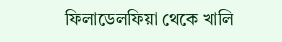ফিলাডেলফিয়া থেকে খালি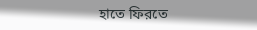হাতে ফিরতে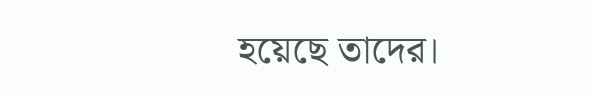হয়েছে তাদের।